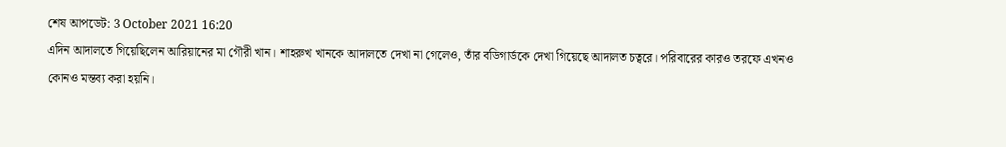শেষ আপডেট: 3 October 2021 16:20
এদিন আদালতে গিয়েছিলেন আরিয়ানের মা গৌরী খান। শাহরুখ খানকে আদালতে দেখা না গেলেও, তাঁর বডিগার্ডকে দেখা গিয়েছে আদালত চত্বরে। পরিবারের কারও তরফে এখনও কোনও মন্তব্য করা হয়নি।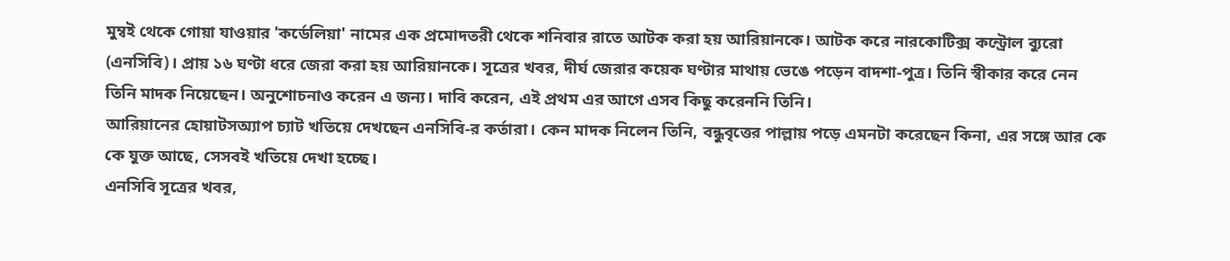মুম্বই থেকে গোয়া যাওয়ার 'কর্ডেলিয়া' নামের এক প্রমোদতরী থেকে শনিবার রাতে আটক করা হয় আরিয়ানকে। আটক করে নারকোটিক্স কন্ট্রোল ব্যুরো (এনসিবি)। প্রায় ১৬ ঘণ্টা ধরে জেরা করা হয় আরিয়ানকে। সূত্রের খবর, দীর্ঘ জেরার কয়েক ঘণ্টার মাথায় ভেঙে পড়েন বাদশা-পুত্র। তিনি স্বীকার করে নেন তিনি মাদক নিয়েছেন। অনুশোচনাও করেন এ জন্য। দাবি করেন, এই প্রথম এর আগে এসব কিছু করেননি তিনি।
আরিয়ানের হোয়াটসঅ্যাপ চ্যাট খতিয়ে দেখছেন এনসিবি-র কর্তারা। কেন মাদক নিলেন তিনি, বন্ধুবৃত্তের পাল্লায় পড়ে এমনটা করেছেন কিনা, এর সঙ্গে আর কে কে যুক্ত আছে, সেসবই খতিয়ে দেখা হচ্ছে।
এনসিবি সূত্রের খবর,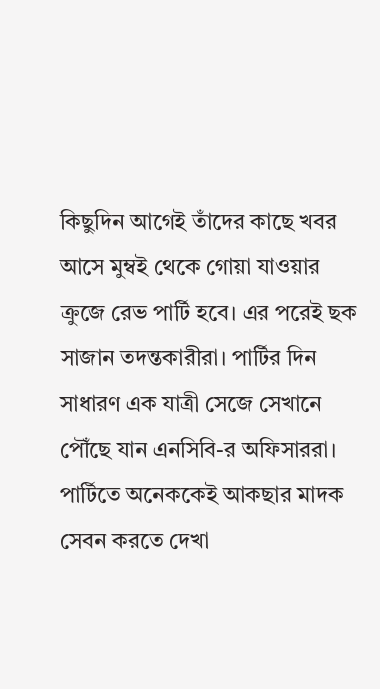কিছুদিন আগেই তাঁদের কাছে খবর আসে মুম্বই থেকে গোয়া যাওয়ার ক্রুজে রেভ পার্টি হবে। এর পরেই ছক সাজান তদন্তকারীরা। পার্টির দিন সাধারণ এক যাত্রী সেজে সেখানে পৌঁছে যান এনসিবি-র অফিসাররা। পার্টিতে অনেককেই আকছার মাদক সেবন করতে দেখা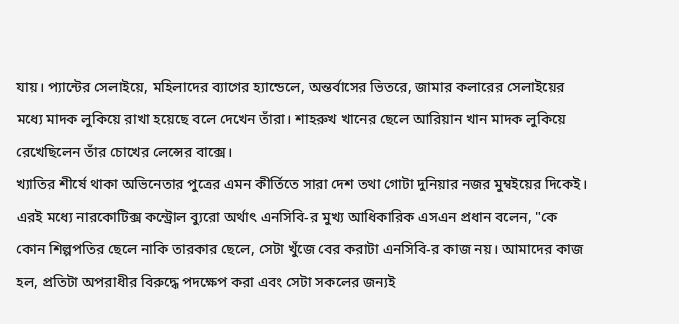যায়। প্যান্টের সেলাইয়ে, মহিলাদের ব্যাগের হ্যান্ডেলে, অন্তর্বাসের ভিতরে, জামার কলারের সেলাইয়ের মধ্যে মাদক লুকিয়ে রাখা হয়েছে বলে দেখেন তাঁরা। শাহরুখ খানের ছেলে আরিয়ান খান মাদক লুকিয়ে রেখেছিলেন তাঁর চোখের লেন্সের বাক্সে।
খ্যাতির শীর্ষে থাকা অভিনেতার পুত্রের এমন কীর্তিতে সারা দেশ তথা গোটা দুনিয়ার নজর মুম্বইয়ের দিকেই। এরই মধ্যে নারকোটিক্স কন্ট্রোল ব্যুরো অর্থাৎ এনসিবি-র মুখ্য আধিকারিক এসএন প্রধান বলেন, "কে কোন শিল্পপতির ছেলে নাকি তারকার ছেলে, সেটা খুঁজে বের করাটা এনসিবি-র কাজ নয়। আমাদের কাজ হল, প্রতিটা অপরাধীর বিরুদ্ধে পদক্ষেপ করা এবং সেটা সকলের জন্যই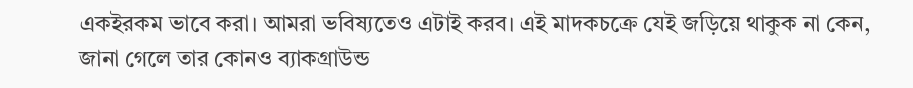একইরকম ভাবে করা। আমরা ভবিষ্যতেও এটাই করব। এই মাদকচক্রে যেই জড়িয়ে থাকুক না কেন, জানা গেলে তার কোনও ব্যাকগ্রাউন্ড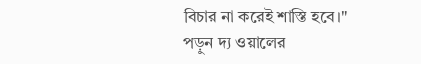বিচার না করেই শাস্তি হবে।"
পড়ুন দ্য ওয়ালের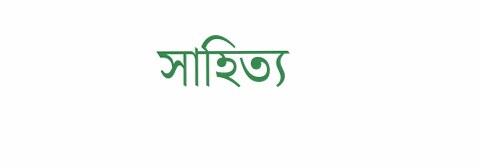সাহিত্য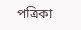পত্রিকা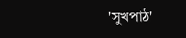'সুখপাঠ'